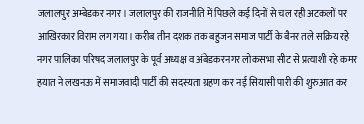जलालपुर अम्बेडकर नगर। जलालपुर की राजनीति में पिछले कई दिनों से चल रही अटकलों पर आखिरकार विराम लग गया। करीब तीन दशक तक बहुजन समाज पार्टी के बैनर तले सक्रिय रहे नगर पालिका परिषद जलालपुर के पूर्व अध्यक्ष व अंबेडकरनगर लोकसभा सीट से प्रत्याशी रहे कमर हयात ने लखनऊ में समाजवादी पार्टी की सदस्यता ग्रहण कर नई सियासी पारी की शुरुआत कर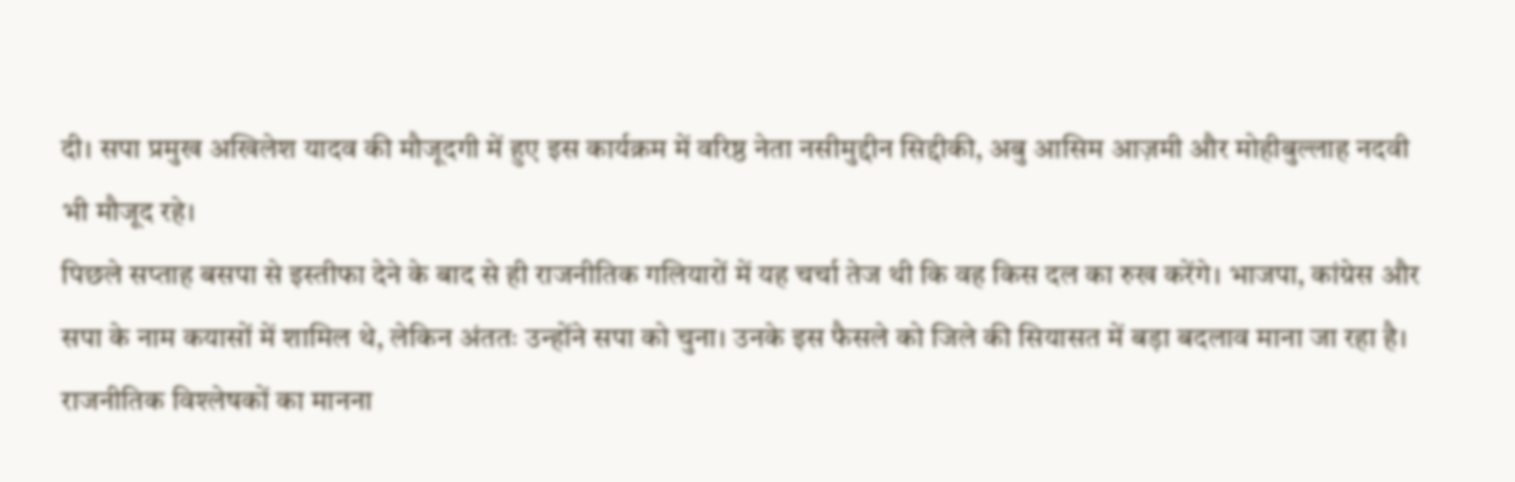दी। सपा प्रमुख अखिलेश यादव की मौजूदगी में हुए इस कार्यक्रम में वरिष्ठ नेता नसीमुद्दीन सिद्दीकी, अबु आसिम आज़मी और मोहीबुल्लाह नदवी भी मौजूद रहे।
पिछले सप्ताह बसपा से इस्तीफा देने के बाद से ही राजनीतिक गलियारों में यह चर्चा तेज थी कि वह किस दल का रुख करेंगे। भाजपा, कांग्रेस और सपा के नाम कयासों में शामिल थे, लेकिन अंततः उन्होंने सपा को चुना। उनके इस फैसले को जिले की सियासत में बड़ा बदलाव माना जा रहा है।
राजनीतिक विश्लेषकों का मानना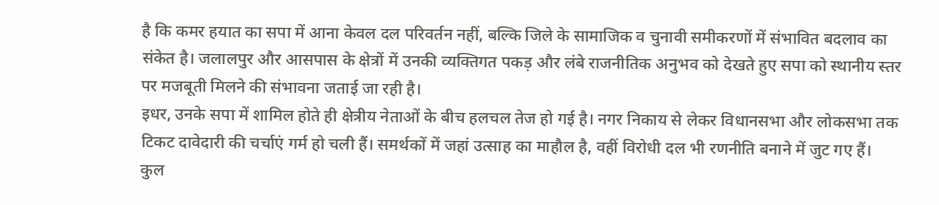है कि कमर हयात का सपा में आना केवल दल परिवर्तन नहीं, बल्कि जिले के सामाजिक व चुनावी समीकरणों में संभावित बदलाव का संकेत है। जलालपुर और आसपास के क्षेत्रों में उनकी व्यक्तिगत पकड़ और लंबे राजनीतिक अनुभव को देखते हुए सपा को स्थानीय स्तर पर मजबूती मिलने की संभावना जताई जा रही है।
इधर, उनके सपा में शामिल होते ही क्षेत्रीय नेताओं के बीच हलचल तेज हो गई है। नगर निकाय से लेकर विधानसभा और लोकसभा तक टिकट दावेदारी की चर्चाएं गर्म हो चली हैं। समर्थकों में जहां उत्साह का माहौल है, वहीं विरोधी दल भी रणनीति बनाने में जुट गए हैं।
कुल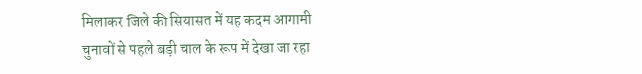मिलाकर जिले की सियासत में यह कदम आगामी चुनावों से पहले बड़ी चाल के रूप में देखा जा रहा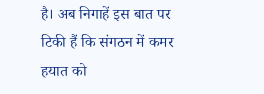है। अब निगाहें इस बात पर टिकी हैं कि संगठन में कमर हयात को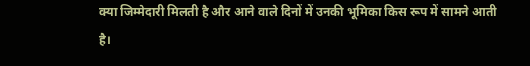क्या जिम्मेदारी मिलती है और आने वाले दिनों में उनकी भूमिका किस रूप में सामने आती है।